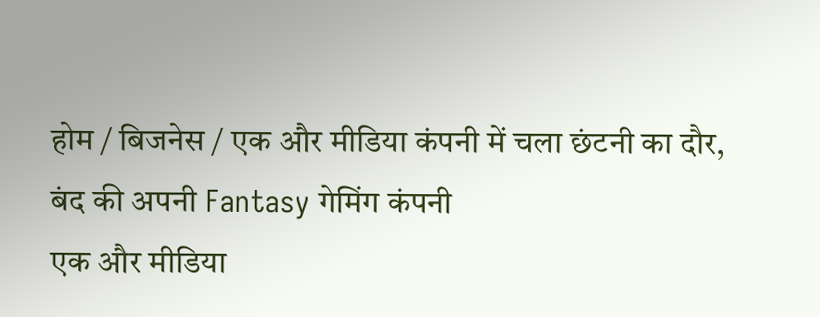होम / बिजनेस / एक और मीडिया कंपनी में चला छंटनी का दौर, बंद की अपनी Fantasy गेमिंग कंपनी
एक और मीडिया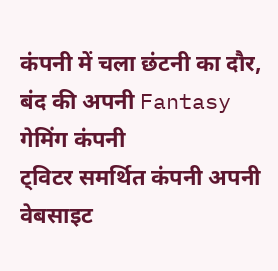कंपनी में चला छंटनी का दौर, बंद की अपनी Fantasy गेमिंग कंपनी
ट्विटर समर्थित कंपनी अपनी वेबसाइट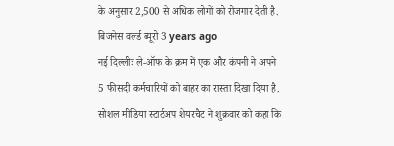के अनुसार 2,500 से अधिक लोगों को रोजगार देती है.
बिजनेस वर्ल्ड ब्यूरो 3 years ago
नई दिल्लीः ले-ऑफ के क्रम में एक और कंपनी ने अपने 5 फीसदी कर्मचारियों को बाहर का रास्ता दिखा दिया है. सोशल मीडिया स्टार्टअप शेयरचैट ने शुक्रवार को कहा कि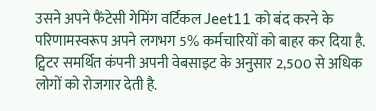उसने अपने फैंटेसी गेमिंग वर्टिकल Jeet11 को बंद करने के परिणामस्वरूप अपने लगभग 5% कर्मचारियों को बाहर कर दिया है. ट्विटर समर्थित कंपनी अपनी वेबसाइट के अनुसार 2,500 से अधिक लोगों को रोजगार देती है.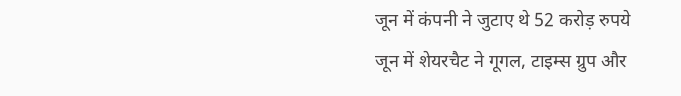जून में कंपनी ने जुटाए थे 52 करोड़ रुपये
जून में शेयरचैट ने गूगल, टाइम्स ग्रुप और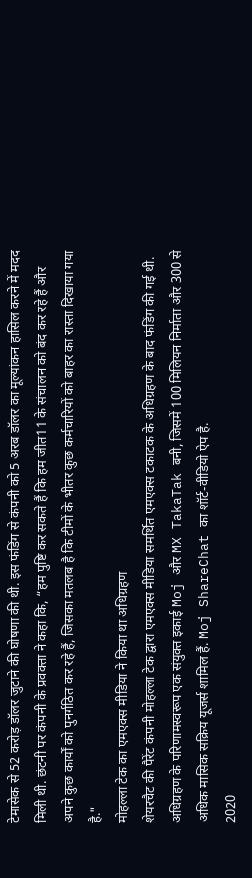टेमासेक से 52 करोड़ डॉलर जुटाने की घोषणा की थी. इस फंडिंग से कंपनी को 5 अरब डॉलर का मूल्यांकन हासिल करने में मदद मिली थी. छंटनी पर कंपनी के प्रवक्ता ने कहा कि, “हम पुष्टि कर सकते हैं कि हम जीत11 के संचालन को बंद कर रहे हैं और अपने कुछ कार्यों को पुनर्गठित कर रहे हैं, जिसका मतलब है कि टीमों के भीतर कुछ कर्मचारियों को बाहर का रास्ता दिखाया गया है."
मोहल्ला टेक का एमएक्स मीडिया ने किया था अधिग्रहण
शेयरचैट की पैरेंट कंपनी मोहल्ला टेक द्वारा एमएक्स मीडिया समर्थित एमएक्स टकाटक के अधिग्रहण के बाद फंडिंग की गई थी. अधिग्रहण के परिणामस्वरूप एक संयुक्त इकाई Moj और MX TakaTak बनी, जिसमें 100 मिलियन निर्माता और 300 से अधिक मासिक सक्रिय यूजर्स शामिल हैं. Moj ShareChat का शॉर्ट-वीडियो ऐप है.
2020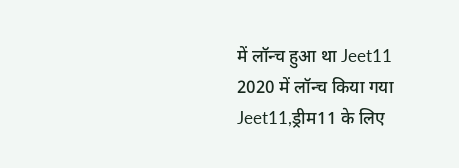में लॉन्च हुआ था Jeet11
2020 में लॉन्च किया गया Jeet11,ड्रीम11 के लिए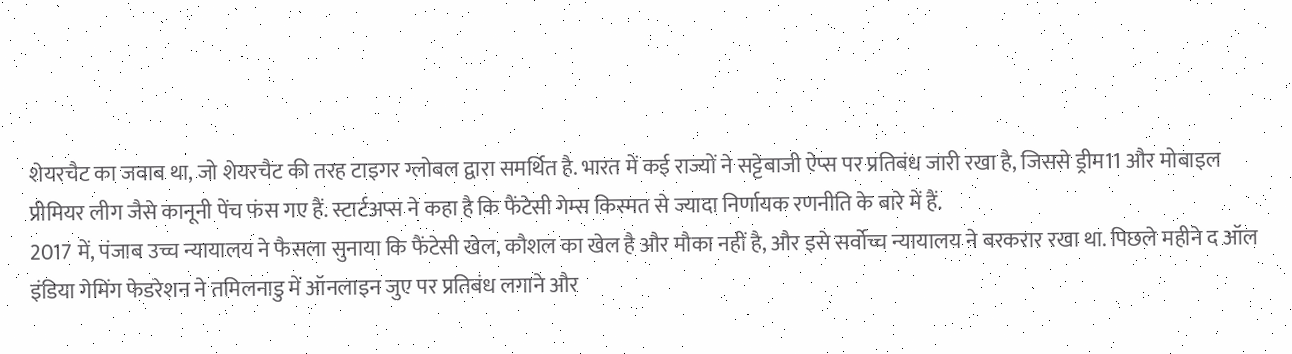शेयरचैट का जवाब था, जो शेयरचैट की तरह टाइगर ग्लोबल द्वारा समर्थित है. भारत में कई राज्यों ने सट्टेबाजी ऐप्स पर प्रतिबंध जारी रखा है, जिससे ड्रीम11 और मोबाइल प्रीमियर लीग जैसे कानूनी पेंच फंस गए हैं. स्टार्टअप्स ने कहा है कि फैंटेसी गेम्स किस्मत से ज्यादा निर्णायक रणनीति के बारे में हैं.
2017 में, पंजाब उच्च न्यायालय ने फैसला सुनाया कि फैंटेसी खेल, कौशल का खेल है और मौका नहीं है, और इसे सर्वोच्च न्यायालय ने बरकरार रखा था. पिछले महीने द ऑल इंडिया गेमिंग फेडरेशन ने तमिलनाडु में ऑनलाइन जुए पर प्रतिबंध लगाने और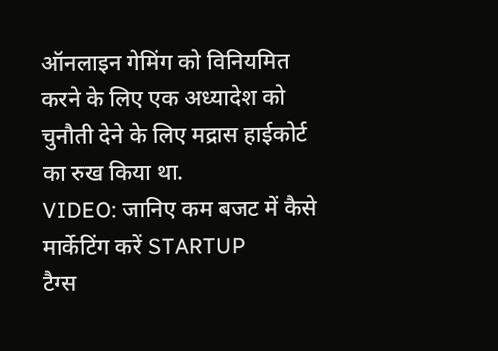ऑनलाइन गेमिंग को विनियमित करने के लिए एक अध्यादेश को चुनौती देने के लिए मद्रास हाईकोर्ट का रुख किया था.
VIDEO: जानिए कम बजट में कैसे मार्केटिंग करें STARTUP
टैग्स